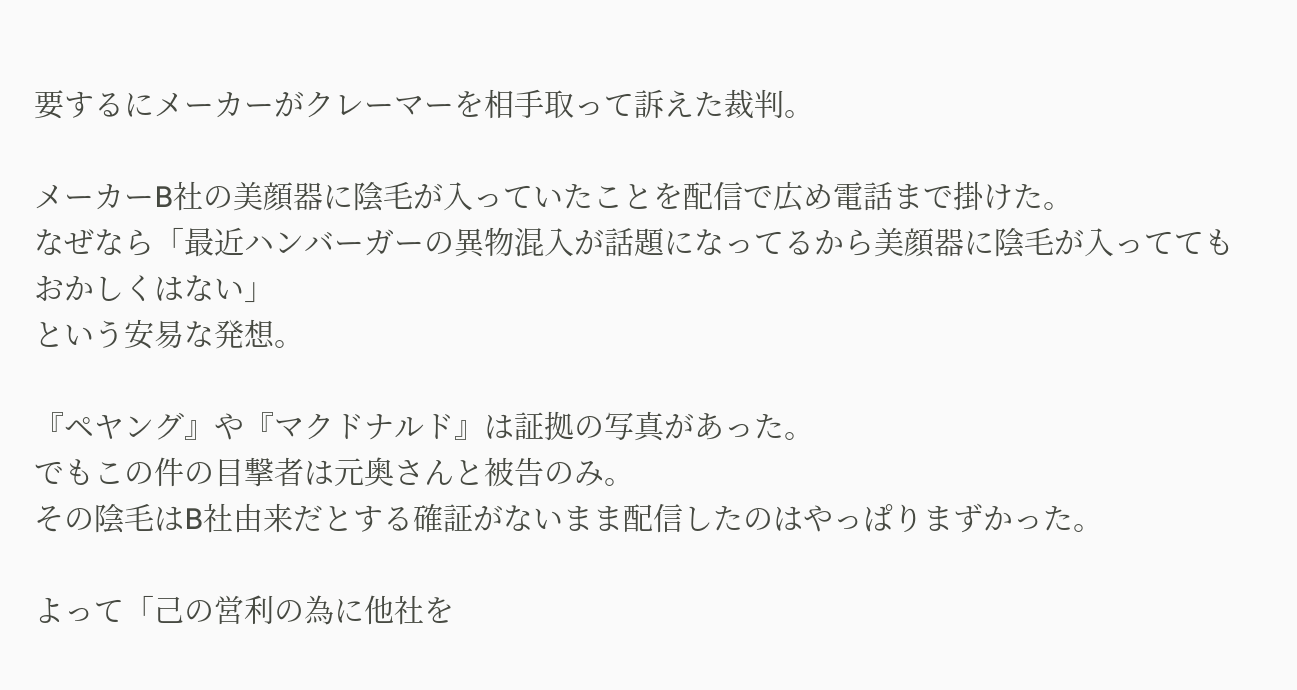要するにメーカーがクレーマーを相手取って訴えた裁判。

メーカーB社の美顔器に陰毛が入っていたことを配信で広め電話まで掛けた。
なぜなら「最近ハンバーガーの異物混入が話題になってるから美顔器に陰毛が入っててもおかしくはない」
という安易な発想。

『ペヤング』や『マクドナルド』は証拠の写真があった。
でもこの件の目撃者は元奥さんと被告のみ。
その陰毛はB社由来だとする確証がないまま配信したのはやっぱりまずかった。

よって「己の営利の為に他社を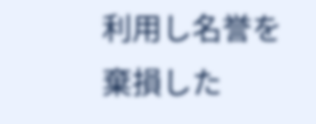利用し名誉を棄損した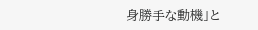身勝手な動機」と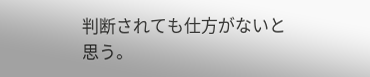判断されても仕方がないと思う。